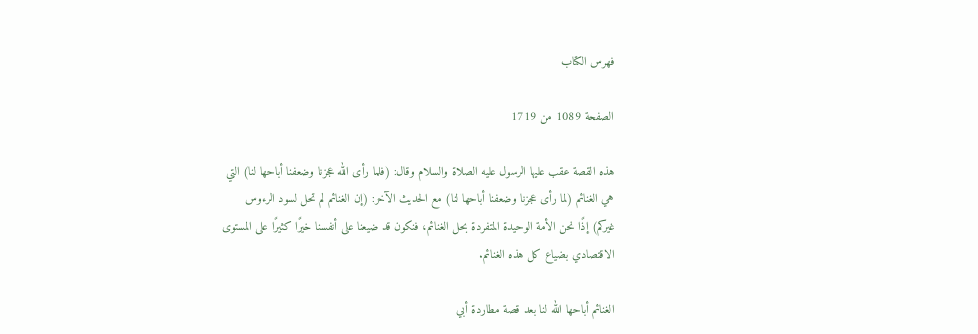فهرس الكتاب

الصفحة 1089 من 1719

هذه القصة عقب عليها الرسول عليه الصلاة والسلام وقال: (فلما رأى الله عجزنا وضعفنا أباحها لنا) التي هي الغنائم (لما رأى عجزنا وضعفنا أباحها لنا) مع الحديث الآخر: (إن الغنائم لم تحل لسود الرءوس غيركم) إذًا نحن الأمة الوحيدة المتفردة بحل الغنائم، فنكون قد ضيعنا على أنفسنا خيرًا كثيرًا على المستوى الاقتصادي بضياع كل هذه الغنائم.

الغنائم أباحها الله لنا بعد قصة مطاردة أبي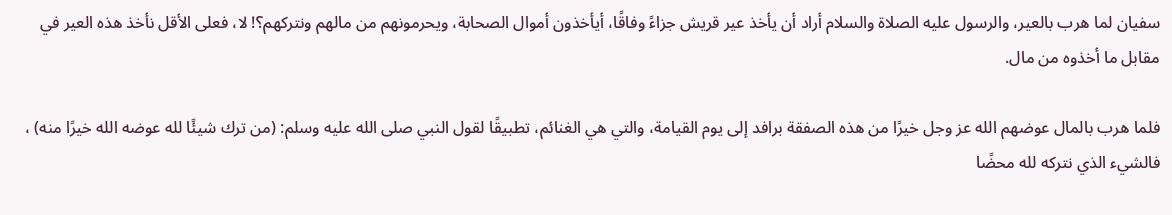سفيان لما هرب بالعير، والرسول عليه الصلاة والسلام أراد أن يأخذ عير قريش جزاءً وفاقًا، أيأخذون أموال الصحابة، ويحرمونهم من مالهم ونتركهم؟! لا، فعلى الأقل نأخذ هذه العير في مقابل ما أخذوه من مال.

فلما هرب بالمال عوضهم الله عز وجل خيرًا من هذه الصفقة برافد إلى يوم القيامة، والتي هي الغنائم، تطبيقًا لقول النبي صلى الله عليه وسلم: (من ترك شيئًا لله عوضه الله خيرًا منه) ، فالشيء الذي نتركه لله محضًا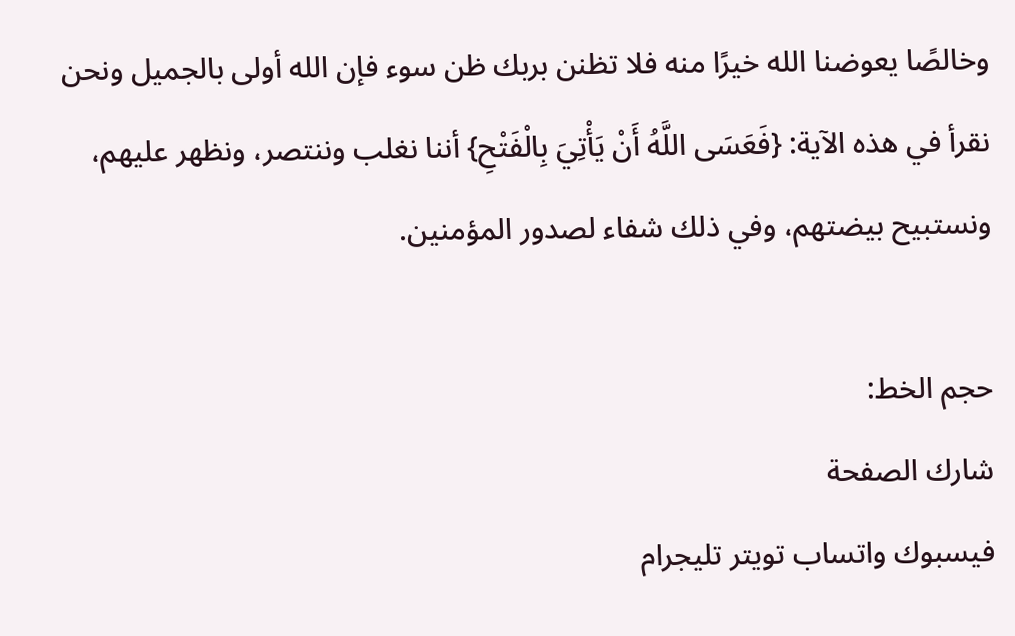وخالصًا يعوضنا الله خيرًا منه فلا تظنن بربك ظن سوء فإن الله أولى بالجميل ونحن نقرأ في هذه الآية: {فَعَسَى اللَّهُ أَنْ يَأْتِيَ بِالْفَتْحِ} أننا نغلب وننتصر، ونظهر عليهم، ونستبيح بيضتهم، وفي ذلك شفاء لصدور المؤمنين.

حجم الخط:
شارك الصفحة
فيسبوك واتساب تويتر تليجرام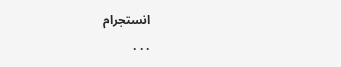انستجرام
. . .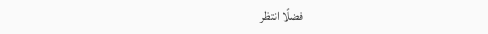فضلًا انتظر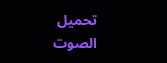تحميل الصوت